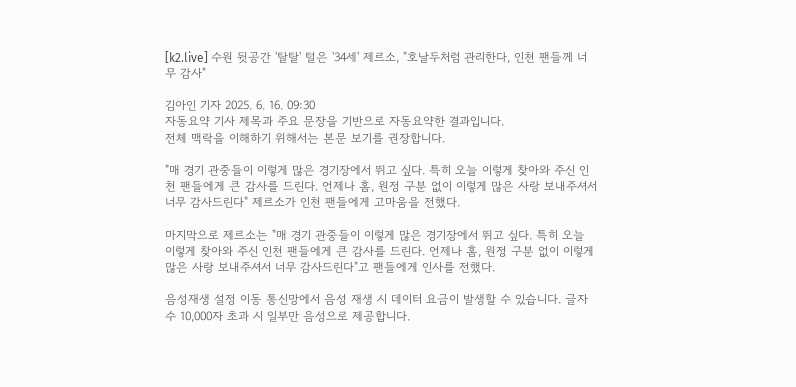[k2.live] 수원 뒷공간 '탈탈' 털은 '34세' 제르소, "호날두처럼 관리한다, 인천 팬들께 너무 감사"

김아인 기자 2025. 6. 16. 09:30
자동요약 기사 제목과 주요 문장을 기반으로 자동요약한 결과입니다.
전체 맥락을 이해하기 위해서는 본문 보기를 권장합니다.

"매 경기 관중들이 이렇게 많은 경기장에서 뛰고 싶다. 특히 오늘 이렇게 찾아와 주신 인천 팬들에게 큰 감사를 드린다. 언제나 홈, 원정 구분 없이 이렇게 많은 사랑 보내주셔서 너무 감사드린다" 제르소가 인천 팬들에게 고마움을 전했다.

마지막으로 제르소는 "매 경기 관중들이 이렇게 많은 경기장에서 뛰고 싶다. 특히 오늘 이렇게 찾아와 주신 인천 팬들에게 큰 감사를 드린다. 언제나 홈, 원정 구분 없이 이렇게 많은 사랑 보내주셔서 너무 감사드린다"고 팬들에게 인사를 전했다.

음성재생 설정 이동 통신망에서 음성 재생 시 데이터 요금이 발생할 수 있습니다. 글자 수 10,000자 초과 시 일부만 음성으로 제공합니다.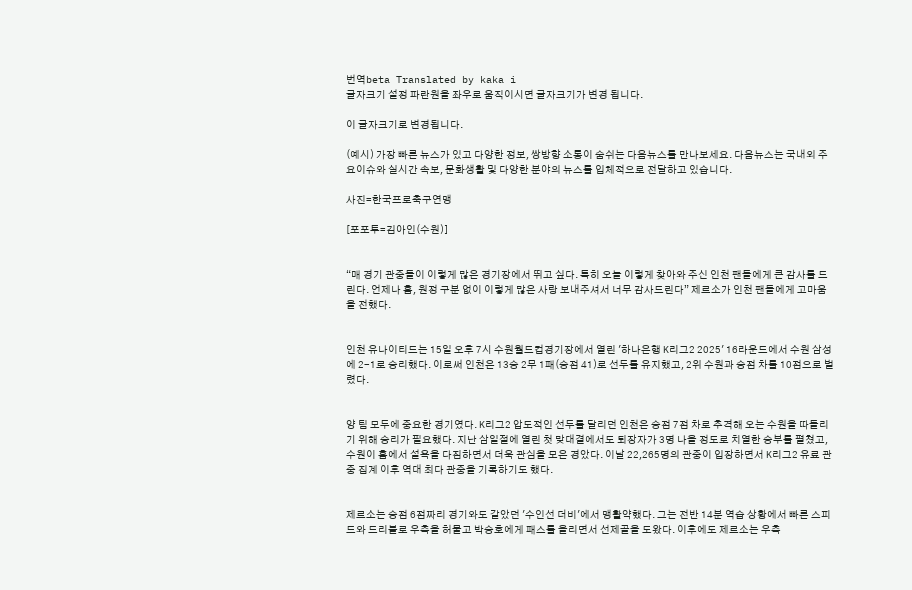번역beta Translated by kaka i
글자크기 설정 파란원을 좌우로 움직이시면 글자크기가 변경 됩니다.

이 글자크기로 변경됩니다.

(예시) 가장 빠른 뉴스가 있고 다양한 정보, 쌍방향 소통이 숨쉬는 다음뉴스를 만나보세요. 다음뉴스는 국내외 주요이슈와 실시간 속보, 문화생활 및 다양한 분야의 뉴스를 입체적으로 전달하고 있습니다.

사진=한국프로축구연맹

[포포투=김아인(수원)]


“매 경기 관중들이 이렇게 많은 경기장에서 뛰고 싶다. 특히 오늘 이렇게 찾아와 주신 인천 팬들에게 큰 감사를 드린다. 언제나 홈, 원정 구분 없이 이렇게 많은 사랑 보내주셔서 너무 감사드린다” 제르소가 인천 팬들에게 고마움을 전했다.


인천 유나이티드는 15일 오후 7시 수원월드컵경기장에서 열린 '하나은행 K리그2 2025' 16라운드에서 수원 삼성에 2-1로 승리했다. 이로써 인천은 13승 2무 1패(승점 41)로 선두를 유지했고, 2위 수원과 승점 차를 10점으로 벌렸다.


양 팀 모두에 중요한 경기였다. K리그2 압도적인 선두를 달리던 인천은 승점 7점 차로 추격해 오는 수원을 따돌리기 위해 승리가 필요했다. 지난 삼일절에 열린 첫 맞대결에서도 퇴장자가 3명 나올 정도로 치열한 승부를 펼쳤고, 수원이 홈에서 설욕을 다짐하면서 더욱 관심을 모은 경았다. 이날 22,265명의 관중이 입장하면서 K리그2 유료 관중 집계 이후 역대 최다 관중을 기록하기도 했다.


제르소는 승점 6점짜리 경기와도 같았던 '수인선 더비'에서 맹활약했다. 그는 전반 14분 역습 상황에서 빠른 스피드와 드리블로 우측을 허물고 박승호에게 패스를 올리면서 선제골을 도왔다. 이후에도 제르소는 우측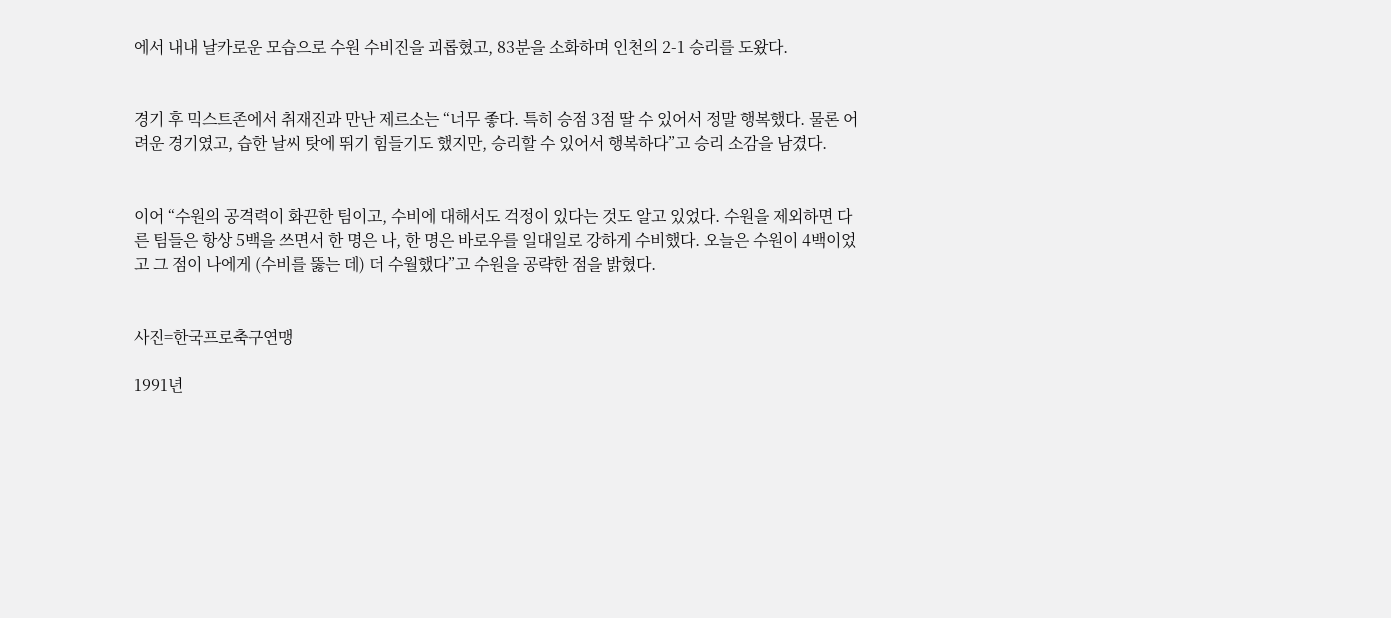에서 내내 날카로운 모습으로 수원 수비진을 괴롭혔고, 83분을 소화하며 인천의 2-1 승리를 도왔다.


경기 후 믹스트존에서 취재진과 만난 제르소는 “너무 좋다. 특히 승점 3점 딸 수 있어서 정말 행복했다. 물론 어려운 경기였고, 습한 날씨 탓에 뛰기 힘들기도 했지만, 승리할 수 있어서 행복하다”고 승리 소감을 남겼다.


이어 “수원의 공격력이 화끈한 팀이고, 수비에 대해서도 걱정이 있다는 것도 알고 있었다. 수원을 제외하면 다른 팀들은 항상 5백을 쓰면서 한 명은 나, 한 명은 바로우를 일대일로 강하게 수비했다. 오늘은 수원이 4백이었고 그 점이 나에게 (수비를 뚫는 데) 더 수월했다”고 수원을 공략한 점을 밝혔다.


사진=한국프로축구연맹

1991년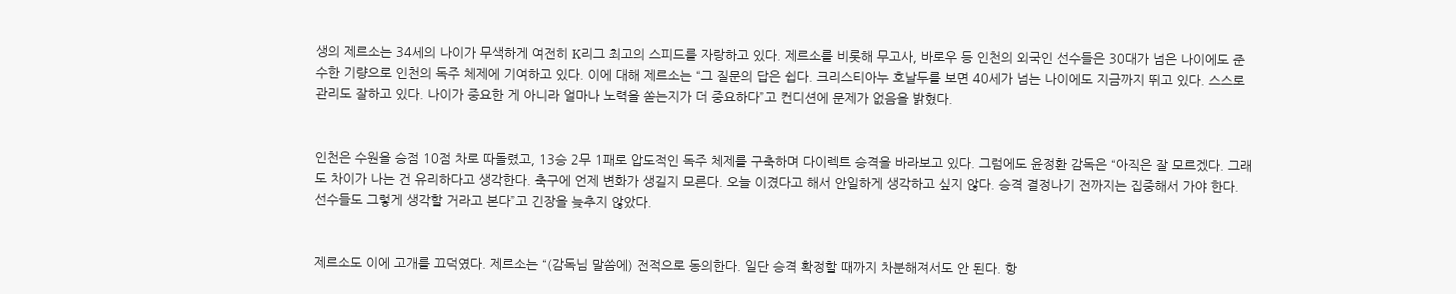생의 제르소는 34세의 나이가 무색하게 여전히 K리그 최고의 스피드를 자랑하고 있다. 제르소를 비롯해 무고사, 바로우 등 인천의 외국인 선수들은 30대가 넘은 나이에도 준수한 기량으로 인천의 독주 체제에 기여하고 있다. 이에 대해 제르소는 “그 질문의 답은 쉽다. 크리스티아누 호날두를 보면 40세가 넘는 나이에도 지금까지 뛰고 있다. 스스로 관리도 잘하고 있다. 나이가 중요한 게 아니라 얼마나 노력을 쏟는지가 더 중요하다”고 컨디션에 문제가 없음을 밝혔다.


인천은 수원을 승점 10점 차로 따돌렸고, 13승 2무 1패로 압도적인 독주 체제를 구축하며 다이렉트 승격을 바라보고 있다. 그럼에도 윤정환 감독은 “아직은 잘 모르겠다. 그래도 차이가 나는 건 유리하다고 생각한다. 축구에 언제 변화가 생길지 모른다. 오늘 이겼다고 해서 안일하게 생각하고 싶지 않다. 승격 결정나기 전까지는 집중해서 가야 한다. 선수들도 그렇게 생각할 거라고 본다”고 긴장을 늦추지 않았다.


제르소도 이에 고개를 끄덕였다. 제르소는 “(감독님 말씀에) 전적으로 동의한다. 일단 승격 확정할 때까지 차분해져서도 안 된다. 항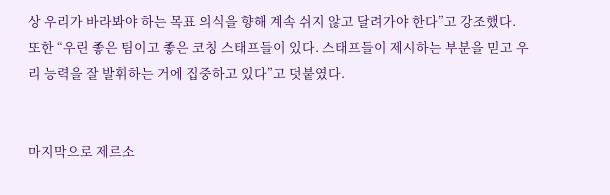상 우리가 바라봐야 하는 목표 의식을 향해 계속 쉬지 않고 달려가야 한다”고 강조했다. 또한 “우린 좋은 팀이고 좋은 코칭 스태프들이 있다. 스태프들이 제시하는 부분을 믿고 우리 능력을 잘 발휘하는 거에 집중하고 있다”고 덧붙였다.


마지막으로 제르소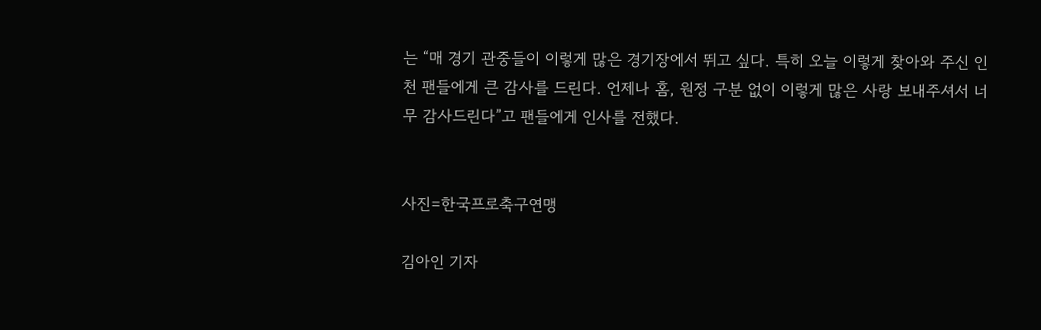는 “매 경기 관중들이 이렇게 많은 경기장에서 뛰고 싶다. 특히 오늘 이렇게 찾아와 주신 인천 팬들에게 큰 감사를 드린다. 언제나 홈, 원정 구분 없이 이렇게 많은 사랑 보내주셔서 너무 감사드린다”고 팬들에게 인사를 전했다.


사진=한국프로축구연맹

김아인 기자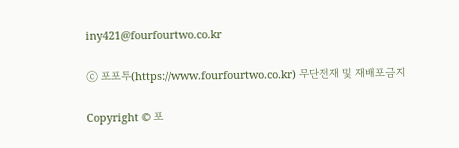iny421@fourfourtwo.co.kr

ⓒ 포포투(https://www.fourfourtwo.co.kr) 무단전재 및 재배포금지

Copyright © 포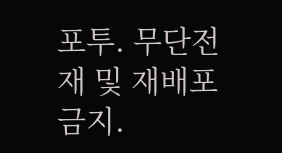포투. 무단전재 및 재배포 금지.